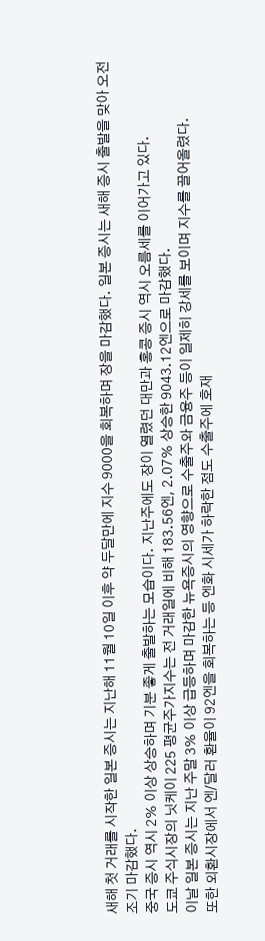새해 첫 거래를 시작한 일본 증시는 지난해 11월 10일 이후 약 두달만에 지수 9000을 회복하며 장을 마감했다. 일본 증시는 새해 증시 출발을 맞아 오전 조기 마감했다.
중국 증시 역시 2% 이상 상승하며 기분 좋게 출발하는 모습이다. 지난주에도 장이 열렸던 대만과 홍콩 증시 역시 오름세를 이어가고 있다.
도쿄 주식시장의 닛케이 225 평균주가지수는 전 거래일에 비해 183.56엔, 2.07% 상승한 9043.12엔으로 마감했다.
이날 일본 증시는 지난 주말 3% 이상 급등하며 마감한 뉴욕증시의 영향으로 수출주와 금융주 등이 일제히 강세를 보이며 지수를 끌어올렸다.
또한 외환시장에서 엔/달러 환율이 92엔을 회복하는 등 엔화 시세가 하락한 점도 수출주에 호재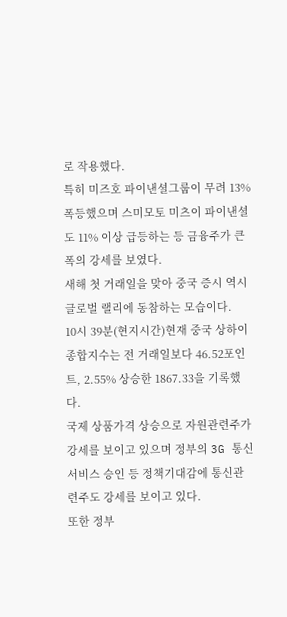로 작용했다.
특히 미즈호 파이낸셜그룹이 무려 13% 폭등했으며 스미모토 미츠이 파이낸셜도 11% 이상 급등하는 등 금융주가 큰 폭의 강세를 보였다.
새해 첫 거래일을 맞아 중국 증시 역시 글로벌 랠리에 동참하는 모습이다.
10시 39분(현지시간)현재 중국 상하이종합지수는 전 거래일보다 46.52포인트, 2.55% 상승한 1867.33을 기록했다.
국제 상품가격 상승으로 자원관련주가 강세를 보이고 있으며 정부의 3G 통신서비스 승인 등 정책기대감에 통신관련주도 강세를 보이고 있다.
또한 정부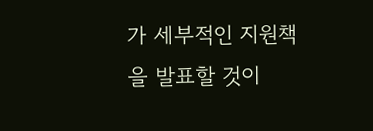가 세부적인 지원책을 발표할 것이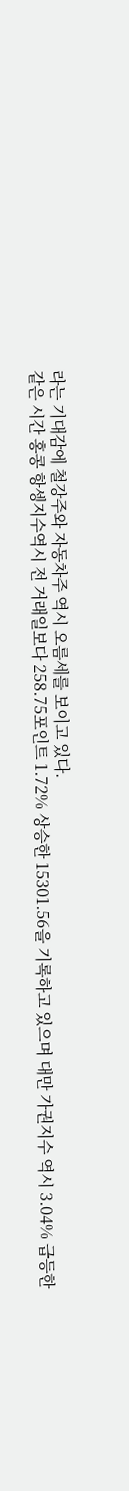라는 기대감에 철강주와 자동차주 역시 오름세를 보이고 있다.
같은 시간 홍콩 항셍지수역시 전 거래일보다 258.75포인트 1.72% 상승한 15301.56을 기록하고 있으며 대만 가권지수 역시 3.04% 급등한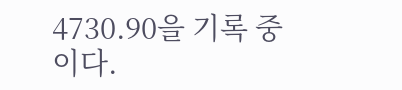4730.90을 기록 중이다.